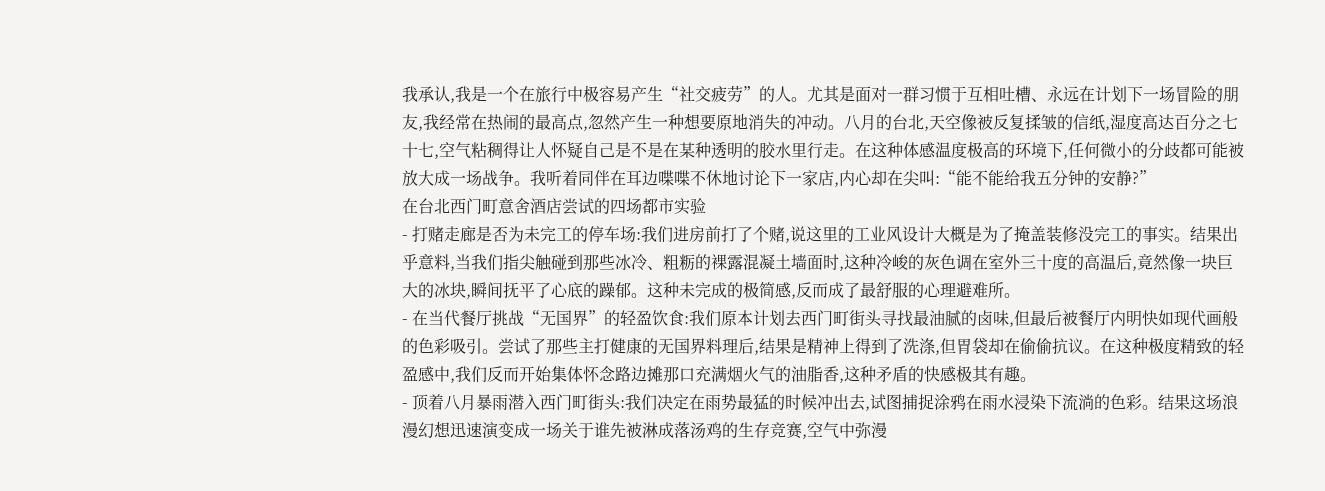我承认,我是一个在旅行中极容易产生“社交疲劳”的人。尤其是面对一群习惯于互相吐槽、永远在计划下一场冒险的朋友,我经常在热闹的最高点,忽然产生一种想要原地消失的冲动。八月的台北,天空像被反复揉皱的信纸,湿度高达百分之七十七,空气粘稠得让人怀疑自己是不是在某种透明的胶水里行走。在这种体感温度极高的环境下,任何微小的分歧都可能被放大成一场战争。我听着同伴在耳边喋喋不休地讨论下一家店,内心却在尖叫:“能不能给我五分钟的安静?”
在台北西门町意舍酒店尝试的四场都市实验
- 打赌走廊是否为未完工的停车场:我们进房前打了个赌,说这里的工业风设计大概是为了掩盖装修没完工的事实。结果出乎意料,当我们指尖触碰到那些冰冷、粗粝的裸露混凝土墙面时,这种冷峻的灰色调在室外三十度的高温后,竟然像一块巨大的冰块,瞬间抚平了心底的躁郁。这种未完成的极简感,反而成了最舒服的心理避难所。
- 在当代餐厅挑战“无国界”的轻盈饮食:我们原本计划去西门町街头寻找最油腻的卤味,但最后被餐厅内明快如现代画般的色彩吸引。尝试了那些主打健康的无国界料理后,结果是精神上得到了洗涤,但胃袋却在偷偷抗议。在这种极度精致的轻盈感中,我们反而开始集体怀念路边摊那口充满烟火气的油脂香,这种矛盾的快感极其有趣。
- 顶着八月暴雨潜入西门町街头:我们决定在雨势最猛的时候冲出去,试图捕捉涂鸦在雨水浸染下流淌的色彩。结果这场浪漫幻想迅速演变成一场关于谁先被淋成落汤鸡的生存竞赛,空气中弥漫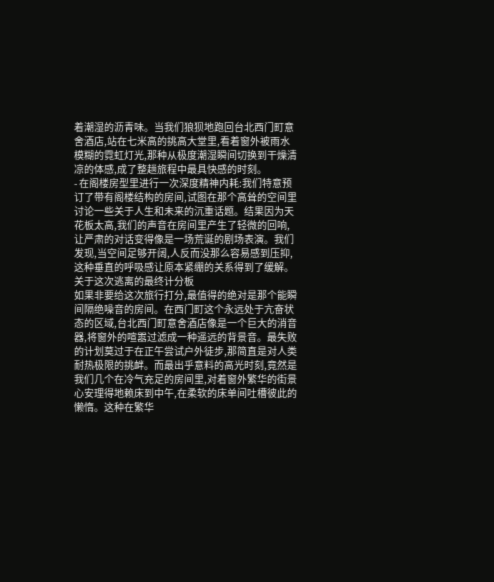着潮湿的沥青味。当我们狼狈地跑回台北西门町意舍酒店,站在七米高的挑高大堂里,看着窗外被雨水模糊的霓虹灯光,那种从极度潮湿瞬间切换到干燥清凉的体感,成了整趟旅程中最具快感的时刻。
- 在阁楼房型里进行一次深度精神内耗:我们特意预订了带有阁楼结构的房间,试图在那个高耸的空间里讨论一些关于人生和未来的沉重话题。结果因为天花板太高,我们的声音在房间里产生了轻微的回响,让严肃的对话变得像是一场荒诞的剧场表演。我们发现,当空间足够开阔,人反而没那么容易感到压抑,这种垂直的呼吸感让原本紧绷的关系得到了缓解。
关于这次逃离的最终计分板
如果非要给这次旅行打分,最值得的绝对是那个能瞬间隔绝噪音的房间。在西门町这个永远处于亢奋状态的区域,台北西门町意舍酒店像是一个巨大的消音器,将窗外的喧嚣过滤成一种遥远的背景音。最失败的计划莫过于在正午尝试户外徒步,那简直是对人类耐热极限的挑衅。而最出乎意料的高光时刻,竟然是我们几个在冷气充足的房间里,对着窗外繁华的街景心安理得地赖床到中午,在柔软的床单间吐槽彼此的懒惰。这种在繁华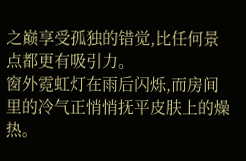之巅享受孤独的错觉,比任何景点都更有吸引力。
窗外霓虹灯在雨后闪烁,而房间里的冷气正悄悄抚平皮肤上的燥热。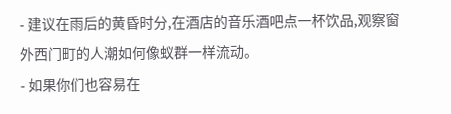- 建议在雨后的黄昏时分,在酒店的音乐酒吧点一杯饮品,观察窗外西门町的人潮如何像蚁群一样流动。
- 如果你们也容易在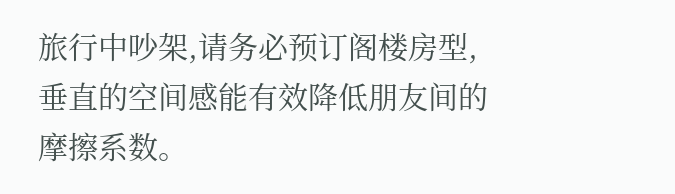旅行中吵架,请务必预订阁楼房型,垂直的空间感能有效降低朋友间的摩擦系数。